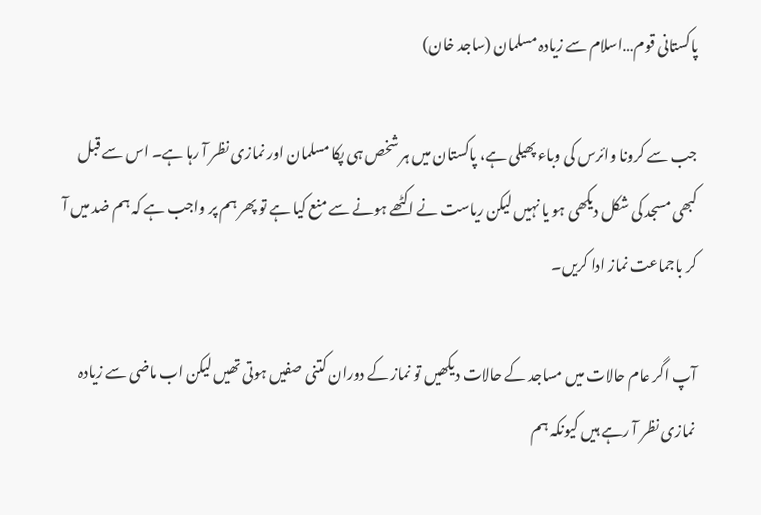پاکستانی قوم…اسلام سے زیادہ مسلمان (ساجد خان)

جب سے کرونا وائرس کی وباء پھیلی ہے، پاکستان میں ہر شخص ہی پکا مسلمان اور نمازی نظر آ رہا ہے۔ اس سے قبل کبھی مسجد کی شکل دیکھی ہو یا نہیں لیکن ریاست نے اکٹھے ہونے سے منع کیا ہے تو پھر ہم پر واجب ہے کہ ہم ضد میں آ کر باجماعت نماز ادا کریں۔

آپ اگر عام حالات میں مساجد کے حالات دیکھیں تو نماز کے دوران کتنی صفیں ہوتی تھیں لیکن اب ماضی سے زیادہ نمازی نظر آ رہے ہیں کیونکہ ہم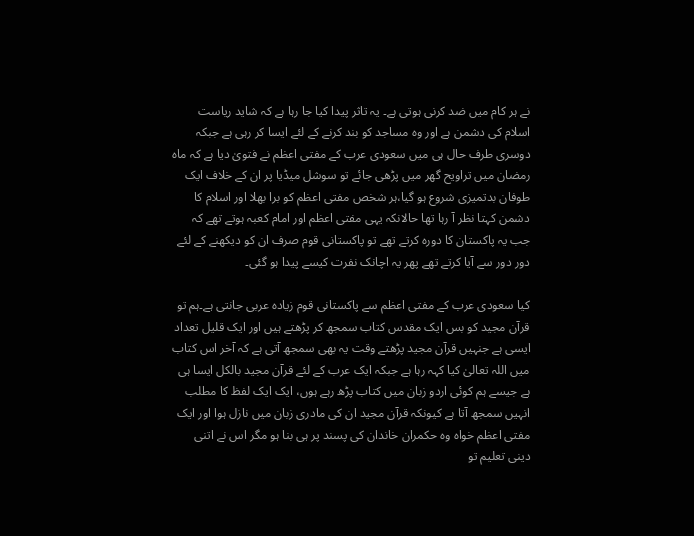نے ہر کام میں ضد کرنی ہوتی ہے۔ یہ تاثر پیدا کیا جا رہا ہے کہ شاید ریاست اسلام کی دشمن ہے اور وہ مساجد کو بند کرنے کے لئے ایسا کر رہی ہے جبکہ دوسری طرف حال ہی میں سعودی عرب کے مفتی اعظم نے فتویٰ دیا ہے کہ ماہ رمضان میں تراویح گھر میں پڑھی جائے تو سوشل میڈیا پر ان کے خلاف ایک طوفان بدتمیزی شروع ہو گیا،ہر شخص مفتی اعظم کو برا بھلا اور اسلام کا دشمن کہتا نظر آ رہا تھا حالانکہ یہی مفتی اعظم اور امام کعبہ ہوتے تھے کہ جب یہ پاکستان کا دورہ کرتے تھے تو پاکستانی قوم صرف ان کو دیکھنے کے لئے دور دور سے آیا کرتے تھے پھر یہ اچانک نفرت کیسے پیدا ہو گئی۔

کیا سعودی عرب کے مفتی اعظم سے پاکستانی قوم زیادہ عربی جانتی ہے۔ہم تو قرآن مجید کو بس ایک مقدس کتاب سمجھ کر پڑھتے ہیں اور ایک قلیل تعداد ایسی ہے جنہیں قرآن مجید پڑھتے وقت یہ بھی سمجھ آتی ہے کہ آخر اس کتاب میں اللہ تعالیٰ کیا کہہ رہا ہے جبکہ ایک عرب کے لئے قرآن مجید بالکل ایسا ہی ہے جیسے ہم کوئی اردو زبان میں کتاب پڑھ رہے ہوں، ایک ایک لفظ کا مطلب انہیں سمجھ آتا ہے کیونکہ قرآن مجید ان کی مادری زبان میں نازل ہوا اور ایک مفتی اعظم خواہ وہ حکمران خاندان کی پسند پر ہی بنا ہو مگر اس نے اتنی دینی تعلیم تو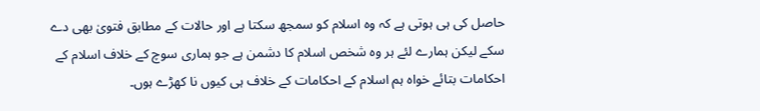حاصل کی ہی ہوتی ہے کہ وہ اسلام کو سمجھ سکتا ہے اور حالات کے مطابق فتویٰ بھی دے سکے لیکن ہمارے لئے ہر وہ شخص اسلام کا دشمن ہے جو ہماری سوچ کے خلاف اسلام کے احکامات بتائے خواہ ہم اسلام کے احکامات کے خلاف ہی کیوں نا کھڑے ہوں۔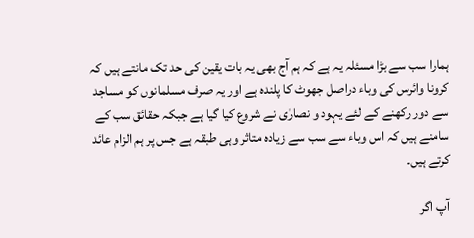ہمارا سب سے بڑا مسئلہ یہ ہے کہ ہم آج بھی یہ بات یقین کی حد تک مانتے ہیں کہ کرونا وائرس کی وباء دراصل جھوٹ کا پلندہ ہے اور یہ صرف مسلمانوں کو مساجد سے دور رکھنے کے لئے یہود و نصارٰی نے شروع کیا گیا ہے جبکہ حقائق سب کے سامنے ہیں کہ اس وباء سے سب سے زیادہ متاثر وہی طبقہ ہے جس پر ہم الزام عائد کرتے ہیں۔

آپ اگر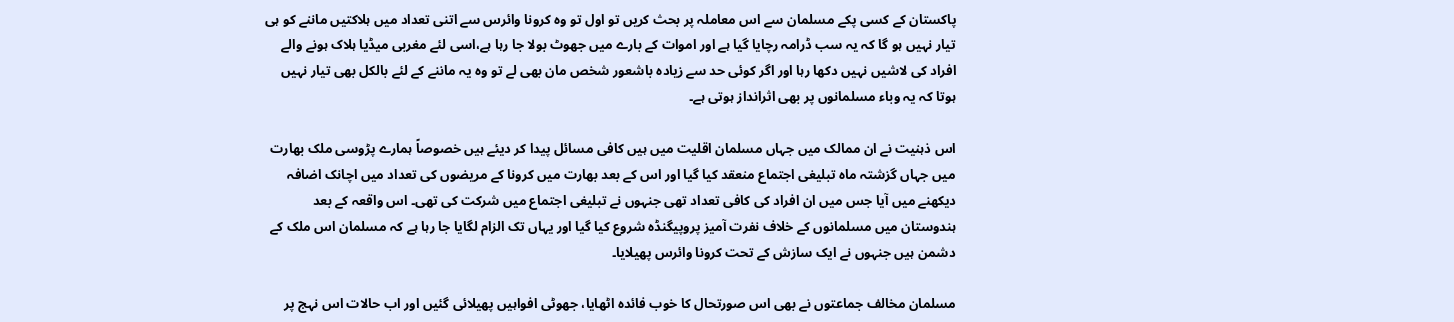پاکستان کے کسی پکے مسلمان سے اس معاملہ پر بحث کریں تو اول تو وہ کرونا وائرس سے اتنی تعداد میں ہلاکتیں ماننے کو ہی تیار نہیں ہو گا کہ یہ سب ڈرامہ رچایا گیا ہے اور اموات کے بارے میں جھوٹ بولا جا رہا ہے،اسی لئے مغربی میڈیا ہلاک ہونے والے افراد کی لاشیں نہیں دکھا رہا اور اگر کوئی حد سے زیادہ باشعور شخص مان بھی لے تو وہ یہ ماننے کے لئے بالکل بھی تیار نہیں ہوتا کہ یہ وباء مسلمانوں پر بھی اثرانداز ہوتی ہے۔

اس ذہنیت نے ان ممالک میں جہاں مسلمان اقلیت میں ہیں کافی مسائل پیدا کر دیئے ہیں خصوصاً ہمارے پڑوسی ملک بھارت میں جہاں گزشتہ ماہ تبلیغی اجتماع منعقد کیا گیا اور اس کے بعد بھارت میں کرونا کے مریضوں کی تعداد میں اچانک اضافہ دیکھنے میں آیا جس میں ان افراد کی کافی تعداد تھی جنہوں نے تبلیغی اجتماع میں شرکت کی تھی۔ اس واقعہ کے بعد ہندوستان میں مسلمانوں کے خلاف نفرت آمیز پروپیگنڈہ شروع کیا گیا اور یہاں تک الزام لگایا جا رہا ہے کہ مسلمان اس ملک کے دشمن ہیں جنہوں نے ایک سازش کے تحت کرونا وائرس پھیلایا۔

مسلمان مخالف جماعتوں نے بھی اس صورتحال کا خوب فائدہ اٹھایا، جھوٹی افواہیں پھیلائی گئیں اور اب حالات اس نہج پر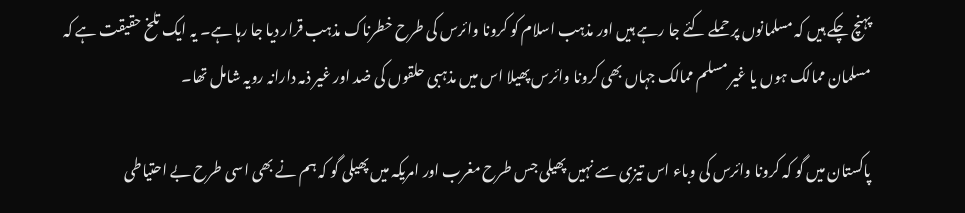پہنچ چکے ہیں کہ مسلمانوں پر حملے کئے جا رہے ہیں اور مذہب اسلام کو کرونا وائرس کی طرح خطرناک مذہب قرار دیا جا رہا ہے۔ یہ ایک تلخ حقیقت ہے کہ مسلمان ممالک ہوں یا غیر مسلم ممالک جہاں بھی کرونا وائرس پھیلا اس میں مذہبی حلقوں کی ضد اور غیر ذمہ دارانہ رویہ شامل تھا۔

پاکستان میں گو کہ کرونا وائرس کی وباء اس تیزی سے نہیں پھیلی جس طرح مغرب اور امریکہ میں پھیلی گو کہ ہم نے بھی اسی طرح بے احتیاطی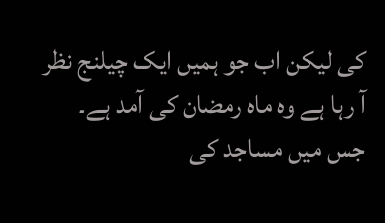کی لیکن اب جو ہمیں ایک چیلنج نظر آ رہا ہے وہ ماہ رمضان کی آمد ہے۔ جس میں مساجد کی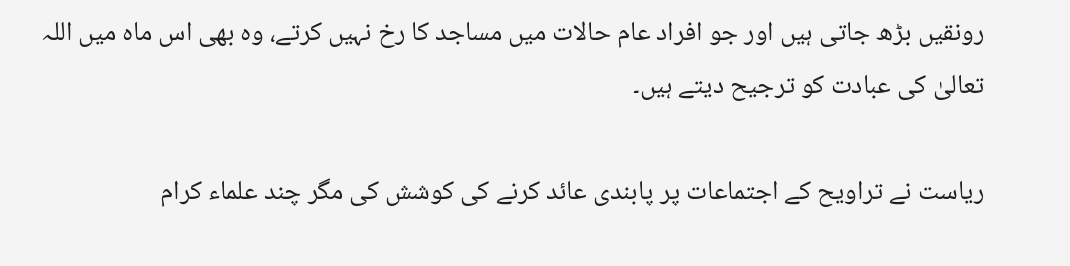رونقیں بڑھ جاتی ہیں اور جو افراد عام حالات میں مساجد کا رخ نہیں کرتے، وہ بھی اس ماہ میں اللہ تعالیٰ کی عبادت کو ترجیح دیتے ہیں۔

ریاست نے تراویح کے اجتماعات پر پابندی عائد کرنے کی کوشش کی مگر چند علماء کرام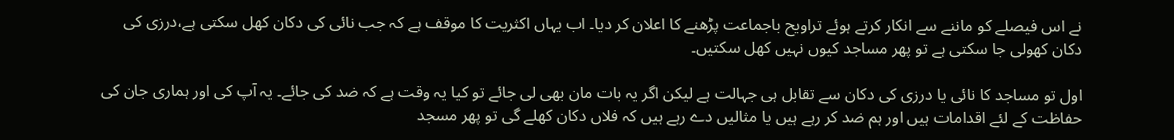نے اس فیصلے کو ماننے سے انکار کرتے ہوئے تراویح باجماعت پڑھنے کا اعلان کر دیا۔ اب یہاں اکثریت کا موقف ہے کہ جب نائی کی دکان کھل سکتی ہے،درزی کی دکان کھولی جا سکتی ہے تو پھر مساجد کیوں نہیں کھل سکتیں۔

اول تو مساجد کا نائی یا درزی کی دکان سے تقابل ہی جہالت ہے لیکن اگر یہ بات مان بھی لی جائے تو کیا یہ وقت ہے کہ ضد کی جائے۔ یہ آپ کی اور ہماری جان کی حفاظت کے لئے اقدامات ہیں اور ہم ضد کر رہے ہیں یا مثالیں دے رہے ہیں کہ فلاں دکان کھلے گی تو پھر مسجد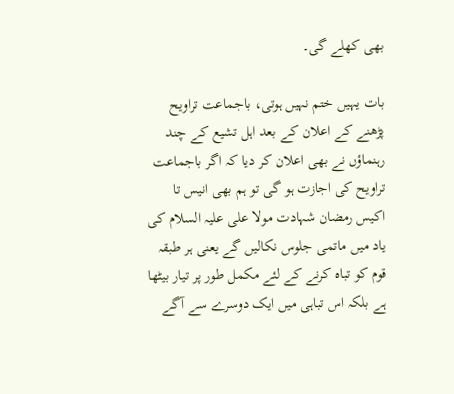بھی کھلے گی۔

بات یہیں ختم نہیں ہوتی، باجماعت تراویح پڑھنے کے اعلان کے بعد اہل تشیع کے چند رہنماؤں نے بھی اعلان کر دیا کہ اگر باجماعت تراویح کی اجازت ہو گی تو ہم بھی انیس تا اکیس رمضان شہادت مولا علی علیہ السلام کی یاد میں ماتمی جلوس نکالیں گے یعنی ہر طبقہ قوم کو تباہ کرنے کے لئے مکمل طور پر تیار بیٹھا ہے بلکہ اس تباہی میں ایک دوسرے سے آگے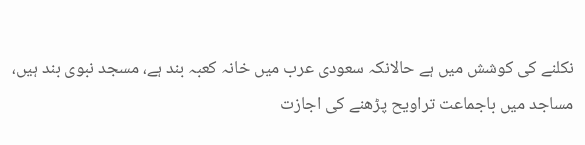نکلنے کی کوشش میں ہے حالانکہ سعودی عرب میں خانہ کعبہ بند ہے، مسجد نبوی بند ہیں، مساجد میں باجماعت تراویح پڑھنے کی اجازت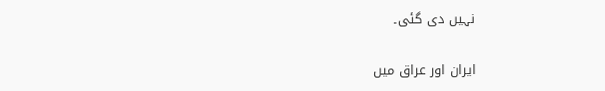نہیں دی گئی۔

ایران اور عراق میں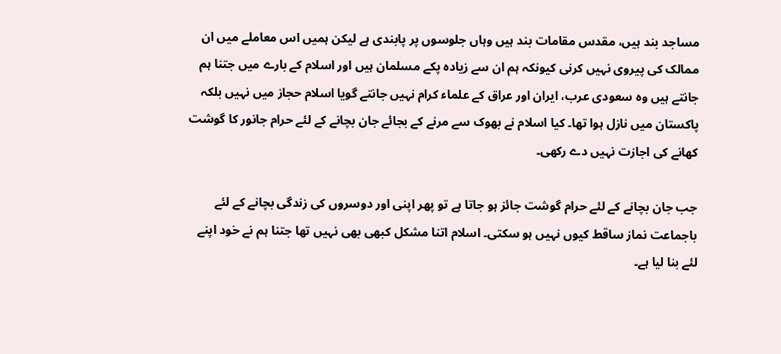مساجد بند ہیں، مقدس مقامات بند ہیں وہاں جلوسوں پر پابندی ہے لیکن ہمیں اس معاملے میں ان ممالک کی پیروی نہیں کرنی کیونکہ ہم ان سے زیادہ پکے مسلمان ہیں اور اسلام کے بارے میں جتنا ہم جانتے ہیں وہ سعودی عرب، ایران اور عراق کے علماء کرام نہیں جانتے گویا اسلام حجاز میں نہیں بلکہ پاکستان میں نازل ہوا تھا۔ کیا اسلام نے بھوک سے مرنے کے بجائے جان بچانے کے لئے حرام جانور کا گوشت کھانے کی اجازت نہیں دے رکھی۔

جب جان بچانے کے لئے حرام گوشت جائز ہو جاتا ہے تو پھر اپنی اور دوسروں کی زندگی بچانے کے لئے باجماعت نماز ساقط کیوں نہیں ہو سکتی۔ اسلام اتنا مشکل کبھی بھی نہیں تھا جتنا ہم نے خود اپنے لئے بنا لیا ہے۔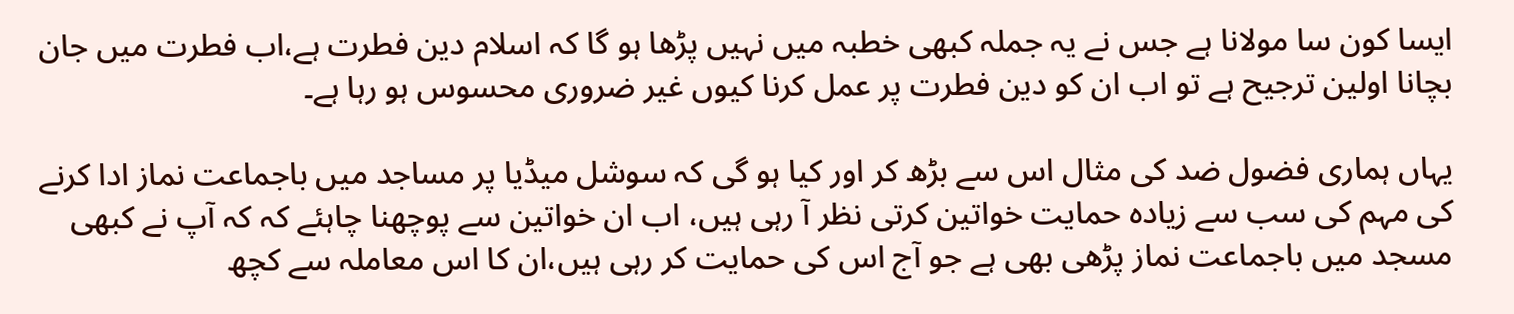ایسا کون سا مولانا ہے جس نے یہ جملہ کبھی خطبہ میں نہیں پڑھا ہو گا کہ اسلام دین فطرت ہے،اب فطرت میں جان بچانا اولین ترجیح ہے تو اب ان کو دین فطرت پر عمل کرنا کیوں غیر ضروری محسوس ہو رہا ہے۔

یہاں ہماری فضول ضد کی مثال اس سے بڑھ کر اور کیا ہو گی کہ سوشل میڈیا پر مساجد میں باجماعت نماز ادا کرنے کی مہم کی سب سے زیادہ حمایت خواتین کرتی نظر آ رہی ہیں، اب ان خواتین سے پوچھنا چاہئے کہ کہ آپ نے کبھی مسجد میں باجماعت نماز پڑھی بھی ہے جو آج اس کی حمایت کر رہی ہیں،ان کا اس معاملہ سے کچھ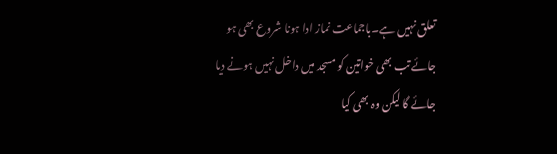تعلق نہیں ہے۔باجماعت نماز ادا ہونا شروع بھی ہو جائے تب بھی خواتین کو مسجد میں داخل نہیں ہونے دیا جائے گا لیکن وہ بھی کیا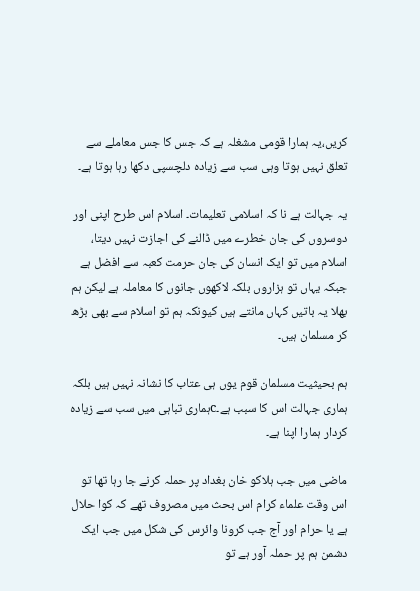کریں،یہ ہمارا قومی مشغلہ ہے کہ جس کا جس معاملے سے تعلق نہیں ہوتا وہی سب سے زیادہ دلچسپی دکھا رہا ہوتا ہے۔

یہ جہالت ہے نا کہ اسلامی تعلیمات۔ اسلام اس طرح اپنی اور دوسروں کی جان خطرے میں ڈالنے کی اجازت نہیں دیتا، اسلام میں تو ایک انسان کی جان حرمت کعبہ سے افضل ہے جبکہ یہاں تو ہزاروں بلکہ لاکھوں جانوں کا معاملہ ہے لیکن ہم بھلا یہ باتیں کہاں مانتے ہیں کیونکہ ہم تو اسلام سے بھی بڑھ کر مسلمان ہیں۔

ہم بحیثیت مسلمان قوم یوں ہی عتاب کا نشانہ نہیں ہیں بلکہ ہماری جہالت اس کا سبب ہے۔cہماری تباہی میں سب سے زیادہ کردار ہمارا اپنا ہے۔

ماضی میں جب ہلاکو خان بغداد پر حملہ کرنے جا رہا تھا تو اس وقت علماء کرام اس بحث میں مصروف تھے کہ کوا حلال ہے یا حرام اور آج جب کرونا وائرس کی شکل میں جب ایک دشمن ہم پر حملہ آور ہے تو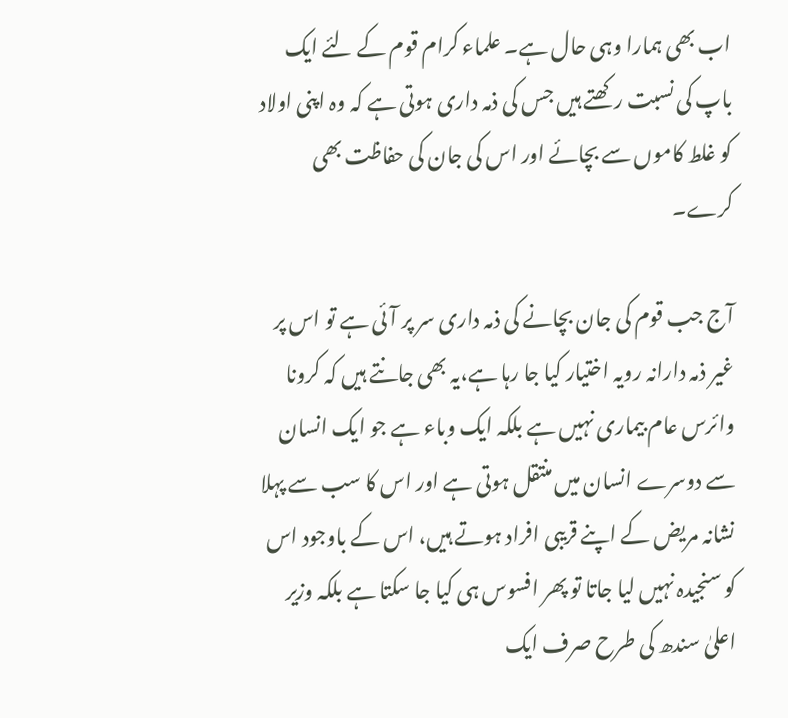اب بھی ہمارا وہی حال ہے۔ علماء کرام قوم کے لئے ایک باپ کی نسبت رکھتے ہیں جس کی ذمہ داری ہوتی ہے کہ وہ اپنی اولاد کو غلط کاموں سے بچائے اور اس کی جان کی حفاظت بھی کرے۔

آج جب قوم کی جان بچانے کی ذمہ داری سر پر آئی ہے تو اس پر غیر ذمہ دارانہ رویہ اختیار کیا جا رہا ہے،یہ بھی جانتے ہیں کہ کرونا وائرس عام بیماری نہیں ہے بلکہ ایک وباء ہے جو ایک انسان سے دوسرے انسان میں منتقل ہوتی ہے اور اس کا سب سے پہلا نشانہ مریض کے اپنے قریبی افراد ہوتے ہیں، اس کے باوجود اس کو سنجیدہ نہیں لیا جاتا تو پھر افسوس ہی کیا جا سکتا ہے بلکہ وزیر اعلیٰ سندھ کی طرح صرف ایک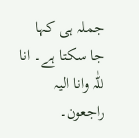جملہ ہی کہا جا سکتا ہے۔ انا للّٰہ وانا الیہ راجعون۔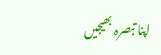اپنا تبصرہ بھیجیں